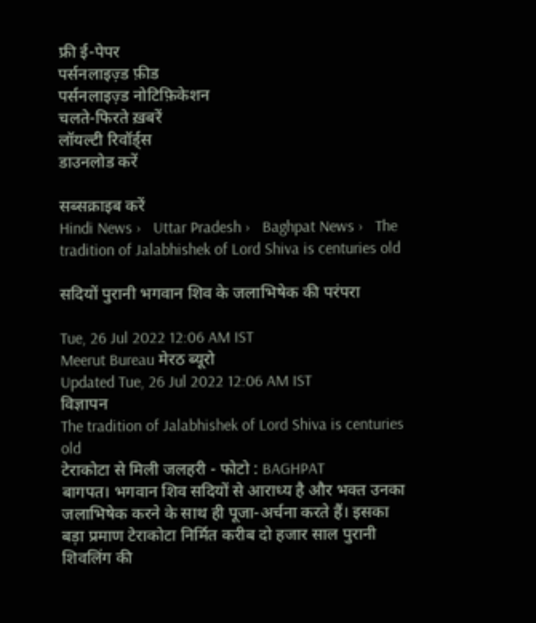फ्री ई-पेपर
पर्सनलाइज़्ड फ़ीड
पर्सनलाइज़्ड नोटिफ़िकेशन
चलते-फिरते ख़बरें
लॉयल्टी रिवॉर्ड्स
डाउनलोड करें

सब्सक्राइब करें
Hindi News ›   Uttar Pradesh ›   Baghpat News ›   The tradition of Jalabhishek of Lord Shiva is centuries old

सदियों पुरानी भगवान शिव के जलाभिषेक की परंपरा

Tue, 26 Jul 2022 12:06 AM IST
Meerut Bureau मेरठ ब्यूरो
Updated Tue, 26 Jul 2022 12:06 AM IST
विज्ञापन
The tradition of Jalabhishek of Lord Shiva is centuries old
टेराकोटा से मिली जलहरी - फोटो : BAGHPAT
बागपत। भगवान शिव सदियों से आराध्य है और भक्त उनका जलाभिषेक करने के साथ ही पूजा-अर्चना करते हैं। इसका बड़ा प्रमाण टेराकोटा निर्मित करीब दो हजार साल पुरानी शिवलिंग की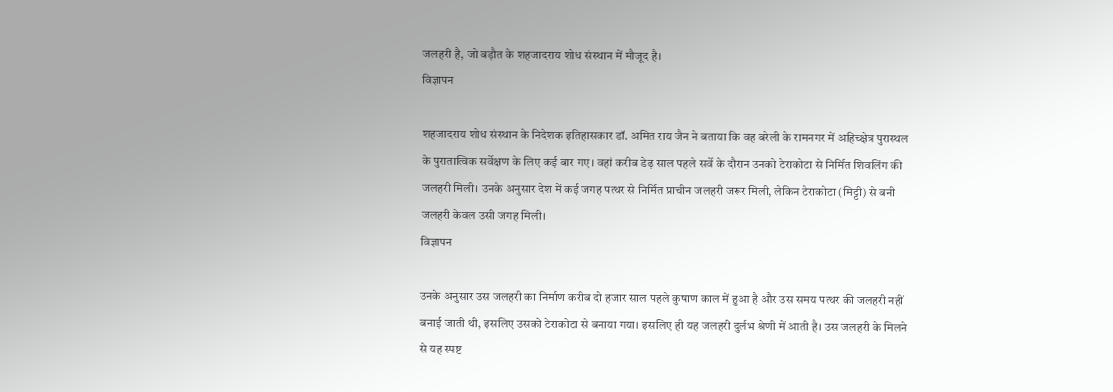जलहरी है, जो बड़ौत के शहजादराय शोध संस्थान में मौजूद है।
विज्ञापन

शहजादराय शोध संस्थान के निदेशक इतिहासकार डॉ. अमित राय जैन ने बताया कि वह बरेली के रामनगर में अहिच्क्षेत्र पुरास्थल के पुरातात्विक सर्वेक्षण के लिए कई बार गए। वहां करीब डेढ़ साल पहले सर्वे के दौरान उनको टेराकोटा से निर्मित शिवलिंग की जलहरी मिली। उनके अनुसार देश में कई जगह पत्थर से निर्मित प्राचीन जलहरी जरूर मिली, लेकिन टेराकोटा (मिट्टी) से बनी जलहरी केवल उसी जगह मिली।
विज्ञापन

उनके अनुसार उस जलहरी का निर्माण करीब दो हजार साल पहले कुषाण काल में हुआ है और उस समय पत्थर की जलहरी नहीं बनाई जाती थी, इसलिए उसको टेराकोटा से बनाया गया। इसलिए ही यह जलहरी दुर्लभ श्रेणी में आती है। उस जलहरी के मिलने से यह स्पष्ट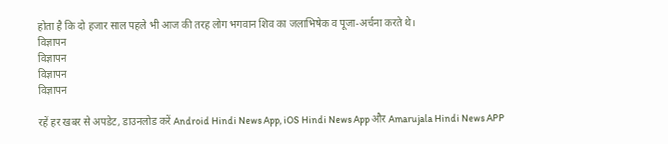होता है कि दो हजार साल पहले भी आज की तरह लोग भगवान शिव का जलाभिषेक व पूजा-अर्चना करते थे।
विज्ञापन
विज्ञापन
विज्ञापन
विज्ञापन

रहें हर खबर से अपडेट, डाउनलोड करें Android Hindi News App, iOS Hindi News App और Amarujala Hindi News APP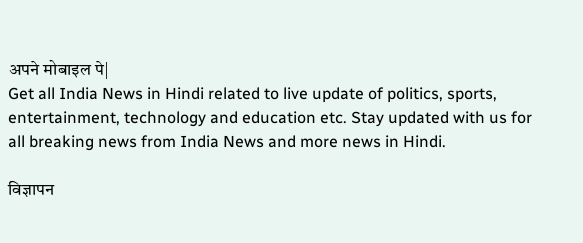अपने मोबाइल पे|
Get all India News in Hindi related to live update of politics, sports, entertainment, technology and education etc. Stay updated with us for all breaking news from India News and more news in Hindi.

विज्ञापन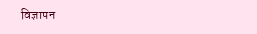विज्ञापन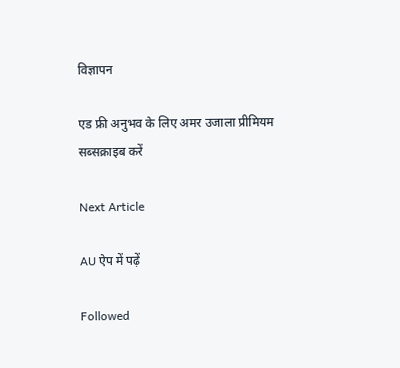विज्ञापन

एड फ्री अनुभव के लिए अमर उजाला प्रीमियम सब्सक्राइब करें

Next Article

AU ऐप में पढ़ें

Followed